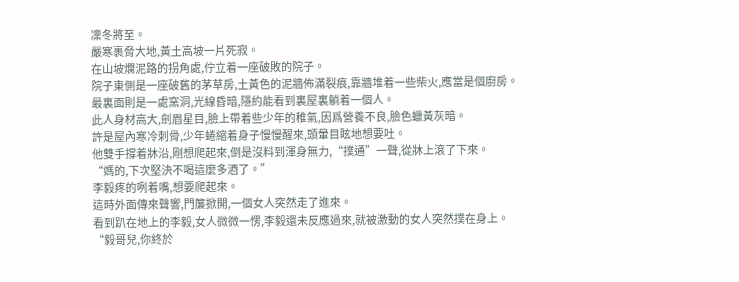凜冬將至。
嚴寒裹脅大地,黃土高坡一片死寂。
在山坡爛泥路的拐角處,佇立着一座破敗的院子。
院子東側是一座破舊的茅草房,土黃色的泥牆佈滿裂痕,靠牆堆着一些柴火,應當是個廚房。
最裏面則是一處窯洞,光線昏暗,隱約能看到裏屋裏躺着一個人。
此人身材高大,劍眉星目,臉上帶着些少年的稚氣,因爲營養不良,臉色蠟黃灰暗。
許是屋內寒冷刺骨,少年蜷縮着身子慢慢醒來,頭暈目眩地想要吐。
他雙手撐着牀沿,剛想爬起來,倒是沒料到渾身無力,“撲通”一聲,從牀上滾了下來。
“媽的,下次堅決不喝這麼多酒了。”
李毅疼的咧着嘴,想要爬起來。
這時外面傳來聲響,門簾掀開,一個女人突然走了進來。
看到趴在地上的李毅,女人微微一愣,李毅還未反應過來,就被激動的女人突然撲在身上。
“毅哥兒,你終於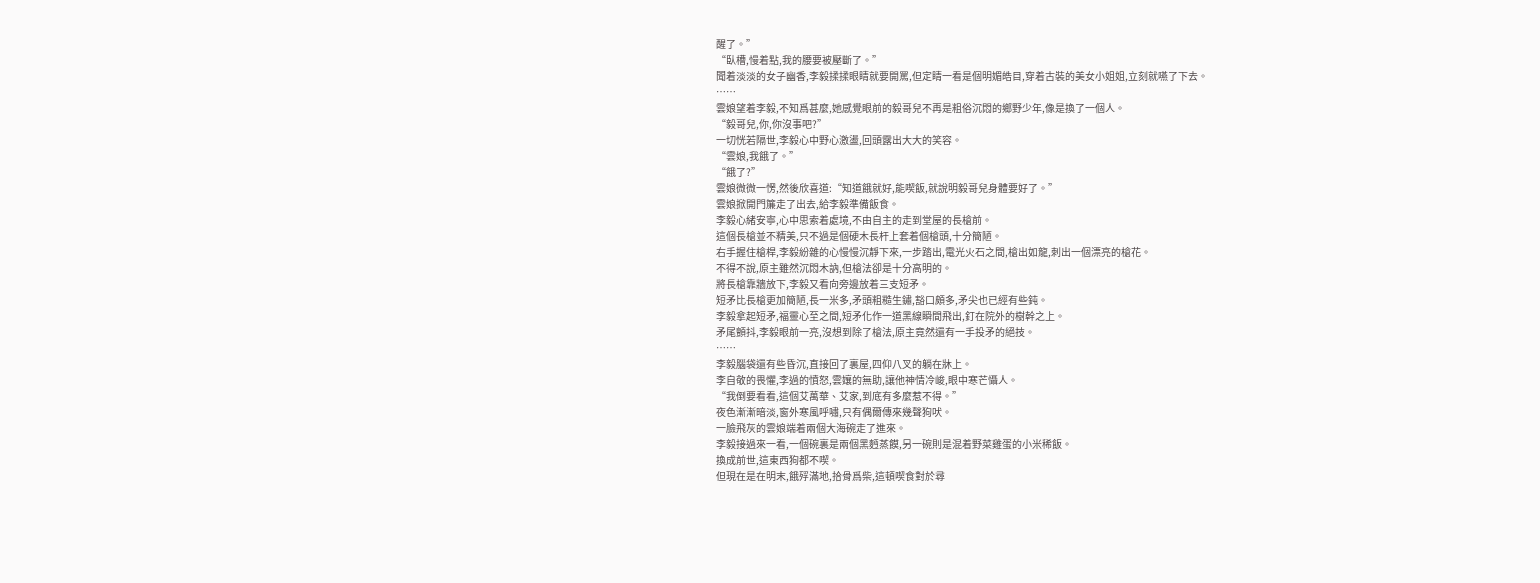醒了。”
“臥槽,慢着點,我的腰要被壓斷了。”
聞着淡淡的女子幽香,李毅揉揉眼睛就要開罵,但定睛一看是個明媚皓目,穿着古裝的美女小姐姐,立刻就嚥了下去。
……
雲娘望着李毅,不知爲甚麼,她感覺眼前的毅哥兒不再是粗俗沉悶的鄉野少年,像是換了一個人。
“毅哥兒,你,你沒事吧?”
一切恍若隔世,李毅心中野心激盪,回頭露出大大的笑容。
“雲娘,我餓了。”
“餓了?”
雲娘微微一愣,然後欣喜道:“知道餓就好,能喫飯,就說明毅哥兒身體要好了。”
雲娘掀開門簾走了出去,給李毅準備飯食。
李毅心緒安寧,心中思索着處境,不由自主的走到堂屋的長槍前。
這個長槍並不精美,只不過是個硬木長杆上套着個槍頭,十分簡陋。
右手握住槍桿,李毅紛雜的心慢慢沉靜下來,一步踏出,電光火石之間,槍出如龍,刺出一個漂亮的槍花。
不得不說,原主雖然沉悶木訥,但槍法卻是十分高明的。
將長槍靠牆放下,李毅又看向旁邊放着三支短矛。
短矛比長槍更加簡陋,長一米多,矛頭粗糙生鏽,豁口頗多,矛尖也已經有些鈍。
李毅拿起短矛,福靈心至之間,短矛化作一道黑線瞬間飛出,釘在院外的樹幹之上。
矛尾顫抖,李毅眼前一亮,沒想到除了槍法,原主竟然還有一手投矛的絕技。
……
李毅腦袋還有些昏沉,直接回了裏屋,四仰八叉的躺在牀上。
李自敬的畏懼,李過的憤怒,雲孃的無助,讓他神情冷峻,眼中寒芒懾人。
“我倒要看看,這個艾萬華、艾家,到底有多麼惹不得。”
夜色漸漸暗淡,窗外寒風呼嘯,只有偶爾傳來幾聲狗吠。
一臉飛灰的雲娘端着兩個大海碗走了進來。
李毅接過來一看,一個碗裏是兩個黑麪蒸饃,另一碗則是混着野菜雞蛋的小米稀飯。
換成前世,這東西狗都不喫。
但現在是在明末,餓殍滿地,拾骨爲柴,這頓喫食對於尋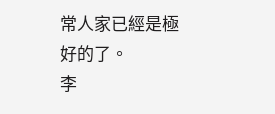常人家已經是極好的了。
李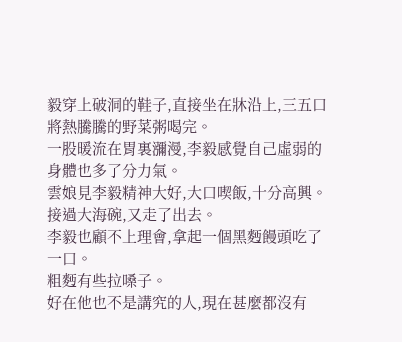毅穿上破洞的鞋子,直接坐在牀沿上,三五口將熱騰騰的野菜粥喝完。
一股暖流在胃裏瀰漫,李毅感覺自己虛弱的身體也多了分力氣。
雲娘見李毅精神大好,大口喫飯,十分高興。
接過大海碗,又走了出去。
李毅也顧不上理會,拿起一個黑麪饅頭吃了一口。
粗麪有些拉嗓子。
好在他也不是講究的人,現在甚麼都沒有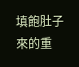填飽肚子來的重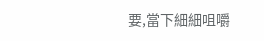要,當下細細咀嚼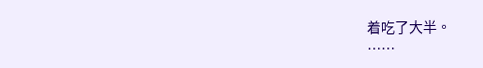着吃了大半。
……